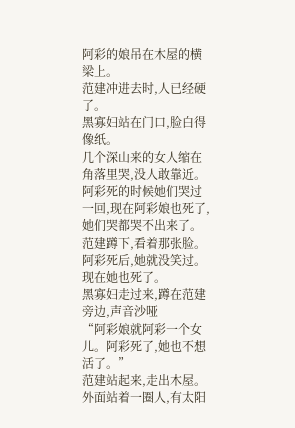阿彩的娘吊在木屋的横梁上。
范建冲进去时,人已经硬了。
黑寡妇站在门口,脸白得像纸。
几个深山来的女人缩在角落里哭,没人敢靠近。
阿彩死的时候她们哭过一回,现在阿彩娘也死了,她们哭都哭不出来了。
范建蹲下,看着那张脸。
阿彩死后,她就没笑过。
现在她也死了。
黑寡妇走过来,蹲在范建旁边,声音沙哑
“阿彩娘就阿彩一个女儿。阿彩死了,她也不想活了。”
范建站起来,走出木屋。
外面站着一圈人,有太阳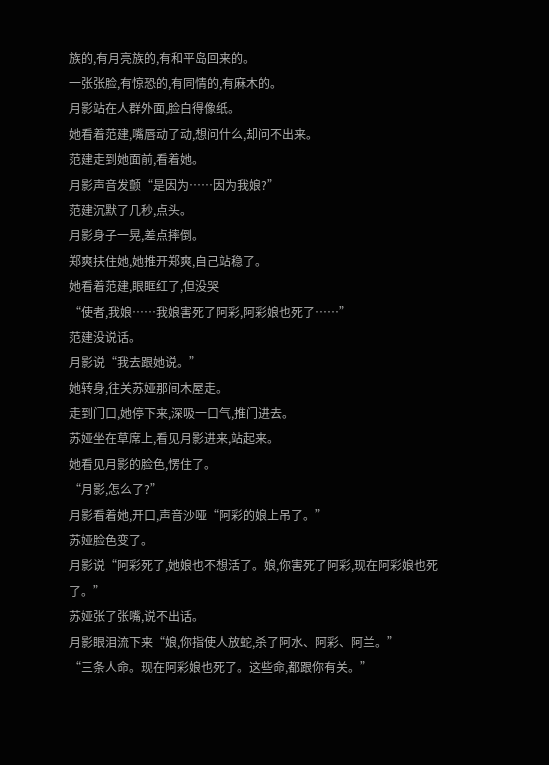族的,有月亮族的,有和平岛回来的。
一张张脸,有惊恐的,有同情的,有麻木的。
月影站在人群外面,脸白得像纸。
她看着范建,嘴唇动了动,想问什么,却问不出来。
范建走到她面前,看着她。
月影声音发颤“是因为……因为我娘?”
范建沉默了几秒,点头。
月影身子一晃,差点摔倒。
郑爽扶住她,她推开郑爽,自己站稳了。
她看着范建,眼眶红了,但没哭
“使者,我娘……我娘害死了阿彩,阿彩娘也死了……”
范建没说话。
月影说“我去跟她说。”
她转身,往关苏娅那间木屋走。
走到门口,她停下来,深吸一口气,推门进去。
苏娅坐在草席上,看见月影进来,站起来。
她看见月影的脸色,愣住了。
“月影,怎么了?”
月影看着她,开口,声音沙哑“阿彩的娘上吊了。”
苏娅脸色变了。
月影说“阿彩死了,她娘也不想活了。娘,你害死了阿彩,现在阿彩娘也死了。”
苏娅张了张嘴,说不出话。
月影眼泪流下来“娘,你指使人放蛇,杀了阿水、阿彩、阿兰。”
“三条人命。现在阿彩娘也死了。这些命,都跟你有关。”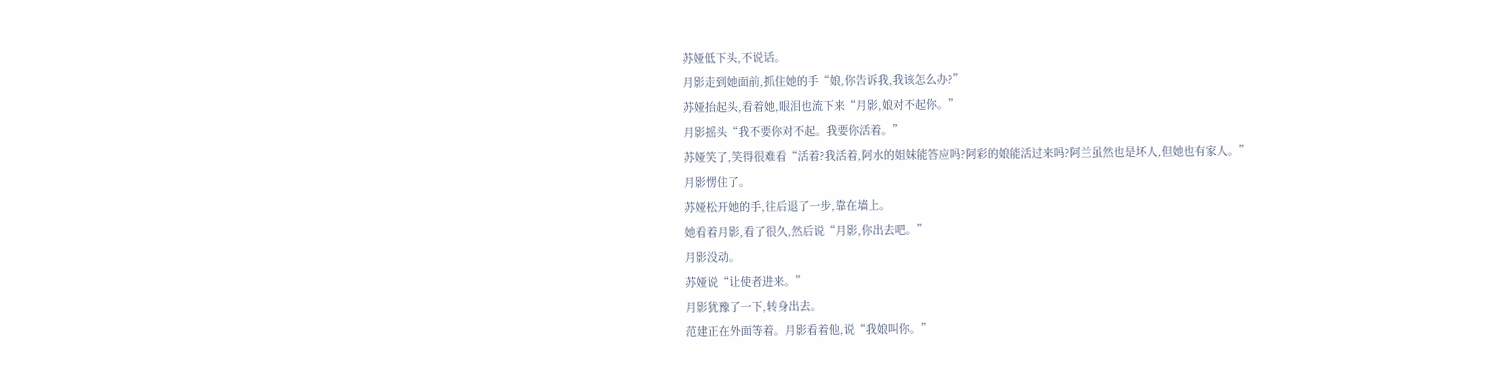苏娅低下头,不说话。
月影走到她面前,抓住她的手“娘,你告诉我,我该怎么办?”
苏娅抬起头,看着她,眼泪也流下来“月影,娘对不起你。”
月影摇头“我不要你对不起。我要你活着。”
苏娅笑了,笑得很难看“活着?我活着,阿水的姐妹能答应吗?阿彩的娘能活过来吗?阿兰虽然也是坏人,但她也有家人。”
月影愣住了。
苏娅松开她的手,往后退了一步,靠在墙上。
她看着月影,看了很久,然后说“月影,你出去吧。”
月影没动。
苏娅说“让使者进来。”
月影犹豫了一下,转身出去。
范建正在外面等着。月影看着他,说“我娘叫你。”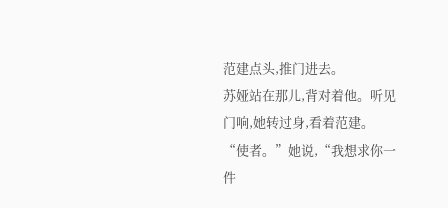范建点头,推门进去。
苏娅站在那儿,背对着他。听见门响,她转过身,看着范建。
“使者。”她说,“我想求你一件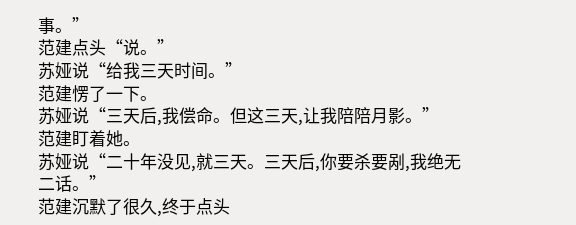事。”
范建点头“说。”
苏娅说“给我三天时间。”
范建愣了一下。
苏娅说“三天后,我偿命。但这三天,让我陪陪月影。”
范建盯着她。
苏娅说“二十年没见,就三天。三天后,你要杀要剐,我绝无二话。”
范建沉默了很久,终于点头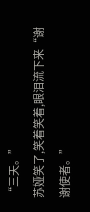“三天。”
苏娅笑了,笑着笑着,眼泪流下来“谢谢使者。”